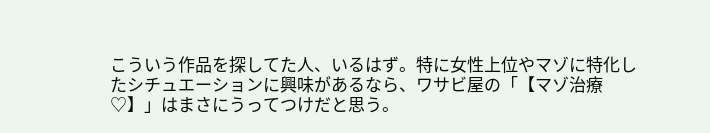こういう作品を探してた人、いるはず。特に女性上位やマゾに特化したシチュエーションに興味があるなら、ワサビ屋の「【マゾ治療♡】」はまさにうってつけだと思う。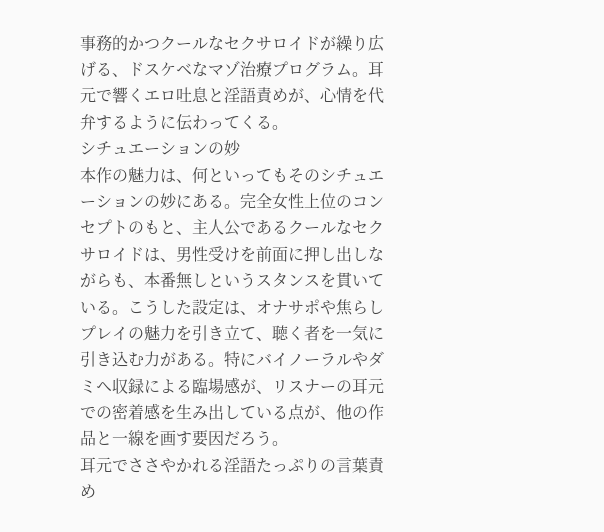事務的かつクールなセクサロイドが繰り広げる、ドスケベなマゾ治療プログラム。耳元で響くエロ吐息と淫語責めが、心情を代弁するように伝わってくる。
シチュエーションの妙
本作の魅力は、何といってもそのシチュエーションの妙にある。完全女性上位のコンセプトのもと、主人公であるクールなセクサロイドは、男性受けを前面に押し出しながらも、本番無しというスタンスを貫いている。こうした設定は、オナサポや焦らしプレイの魅力を引き立て、聴く者を一気に引き込む力がある。特にバイノーラルやダミヘ収録による臨場感が、リスナーの耳元での密着感を生み出している点が、他の作品と一線を画す要因だろう。
耳元でささやかれる淫語たっぷりの言葉責め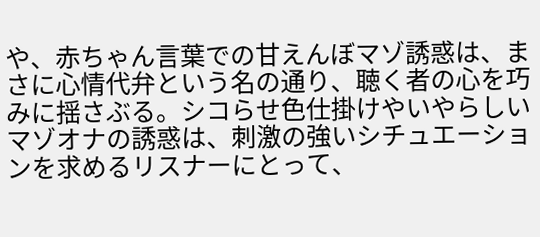や、赤ちゃん言葉での甘えんぼマゾ誘惑は、まさに心情代弁という名の通り、聴く者の心を巧みに揺さぶる。シコらせ色仕掛けやいやらしいマゾオナの誘惑は、刺激の強いシチュエーションを求めるリスナーにとって、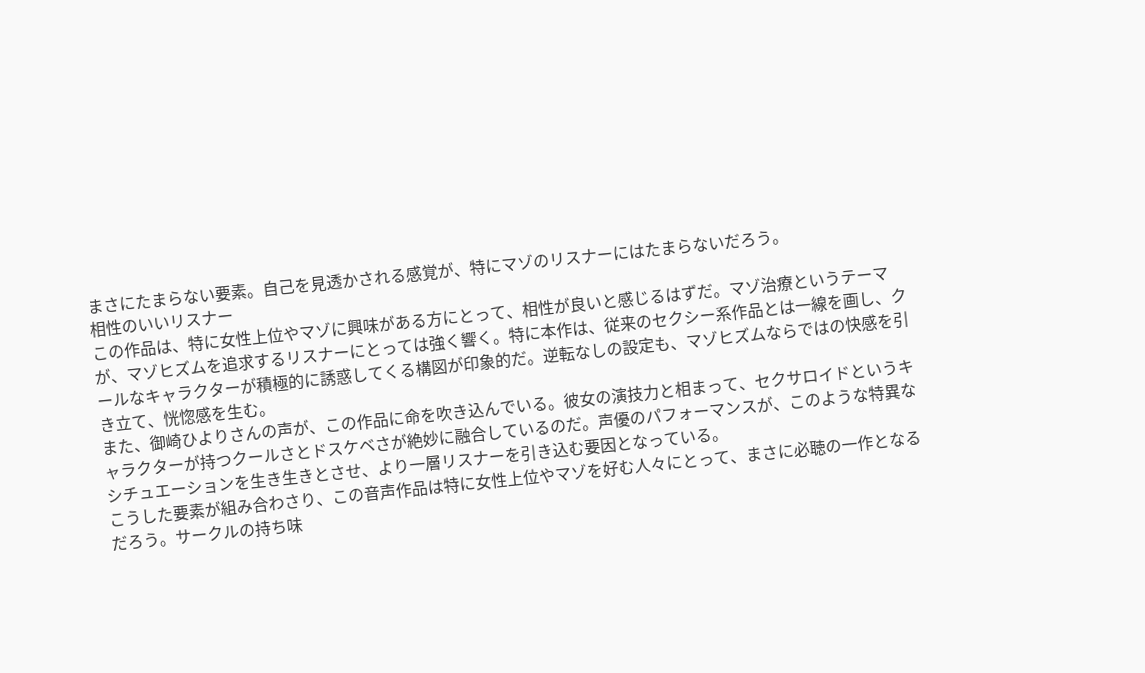まさにたまらない要素。自己を見透かされる感覚が、特にマゾのリスナーにはたまらないだろう。
相性のいいリスナー
この作品は、特に女性上位やマゾに興味がある方にとって、相性が良いと感じるはずだ。マゾ治療というテーマが、マゾヒズムを追求するリスナーにとっては強く響く。特に本作は、従来のセクシー系作品とは一線を画し、クールなキャラクターが積極的に誘惑してくる構図が印象的だ。逆転なしの設定も、マゾヒズムならではの快感を引き立て、恍惚感を生む。
また、御崎ひよりさんの声が、この作品に命を吹き込んでいる。彼女の演技力と相まって、セクサロイドというキャラクターが持つクールさとドスケベさが絶妙に融合しているのだ。声優のパフォーマンスが、このような特異なシチュエーションを生き生きとさせ、より一層リスナーを引き込む要因となっている。
こうした要素が組み合わさり、この音声作品は特に女性上位やマゾを好む人々にとって、まさに必聴の一作となるだろう。サークルの持ち味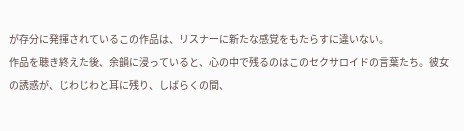が存分に発揮されているこの作品は、リスナーに新たな感覚をもたらすに違いない。
作品を聴き終えた後、余韻に浸っていると、心の中で残るのはこのセクサロイドの言葉たち。彼女の誘惑が、じわじわと耳に残り、しばらくの間、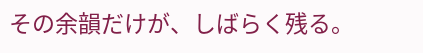その余韻だけが、しばらく残る。